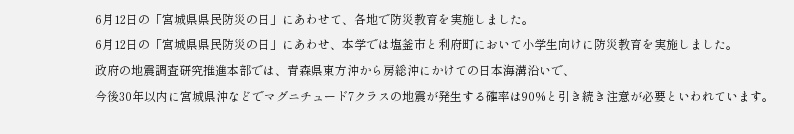6月12日の「宮城県県民防災の日」にあわせて、各地で防災教育を実施しました。
6月12日の「宮城県県民防災の日」にあわせ、本学では塩釜市と利府町において小学生向けに防災教育を実施しました。
政府の地震調査研究推進本部では、青森県東方沖から房総沖にかけての日本海溝沿いで、
今後30年以内に宮城県沖などでマグニチュード7クラスの地震が発生する確率は90%と引き続き注意が必要といわれています。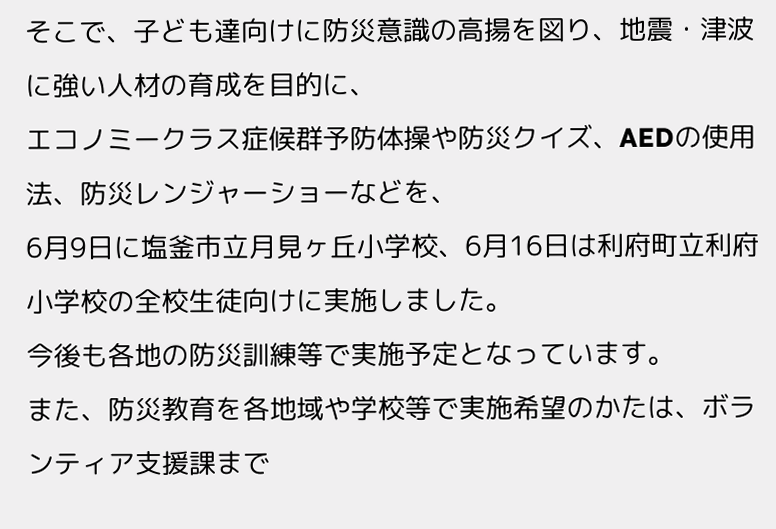そこで、子ども達向けに防災意識の高揚を図り、地震・津波に強い人材の育成を目的に、
エコノミークラス症候群予防体操や防災クイズ、AEDの使用法、防災レンジャーショーなどを、
6月9日に塩釜市立月見ヶ丘小学校、6月16日は利府町立利府小学校の全校生徒向けに実施しました。
今後も各地の防災訓練等で実施予定となっています。
また、防災教育を各地域や学校等で実施希望のかたは、ボランティア支援課まで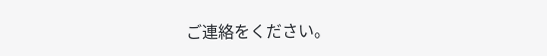ご連絡をください。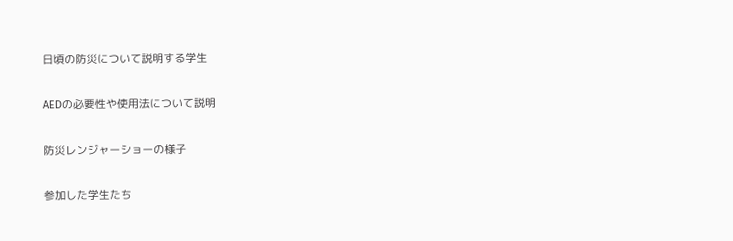日頃の防災について説明する学生

AEDの必要性や使用法について説明

防災レンジャーショーの様子

参加した学生たち